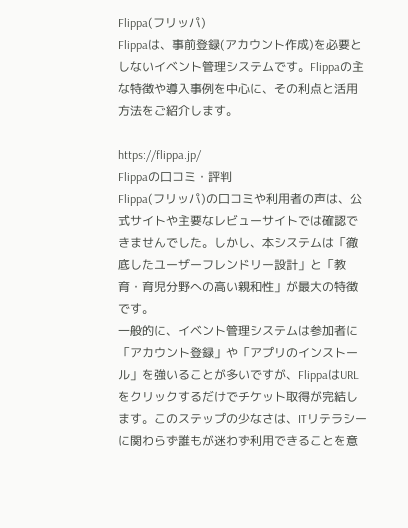Flippa(フリッパ)
Flippaは、事前登録(アカウント作成)を必要としないイベント管理システムです。Flippaの主な特徴や導入事例を中心に、その利点と活用方法をご紹介します。

https://flippa.jp/
Flippaの口コミ・評判
Flippa(フリッパ)の口コミや利用者の声は、公式サイトや主要なレビューサイトでは確認できませんでした。しかし、本システムは「徹底したユーザーフレンドリー設計」と「教育・育児分野への高い親和性」が最大の特徴です。
一般的に、イベント管理システムは参加者に「アカウント登録」や「アプリのインストール」を強いることが多いですが、FlippaはURLをクリックするだけでチケット取得が完結します。このステップの少なさは、ITリテラシーに関わらず誰もが迷わず利用できることを意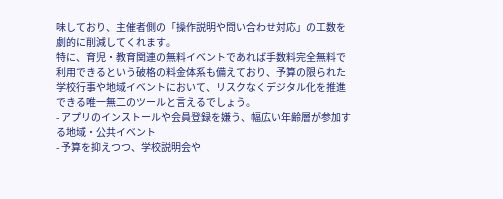味しており、主催者側の「操作説明や問い合わせ対応」の工数を劇的に削減してくれます。
特に、育児・教育関連の無料イベントであれば手数料完全無料で利用できるという破格の料金体系も備えており、予算の限られた学校行事や地域イベントにおいて、リスクなくデジタル化を推進できる唯一無二のツールと言えるでしょう。
- アプリのインストールや会員登録を嫌う、幅広い年齢層が参加する地域・公共イベント
- 予算を抑えつつ、学校説明会や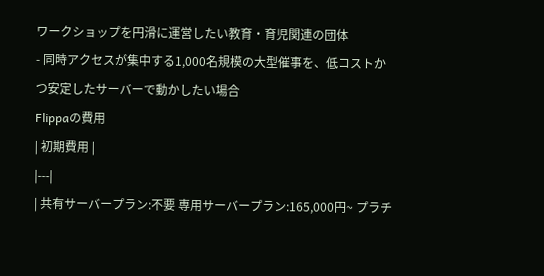ワークショップを円滑に運営したい教育・育児関連の団体
- 同時アクセスが集中する1,000名規模の大型催事を、低コストかつ安定したサーバーで動かしたい場合
Flippaの費用
| 初期費用 |
|---|
| 共有サーバープラン:不要 専用サーバープラン:165,000円~ プラチ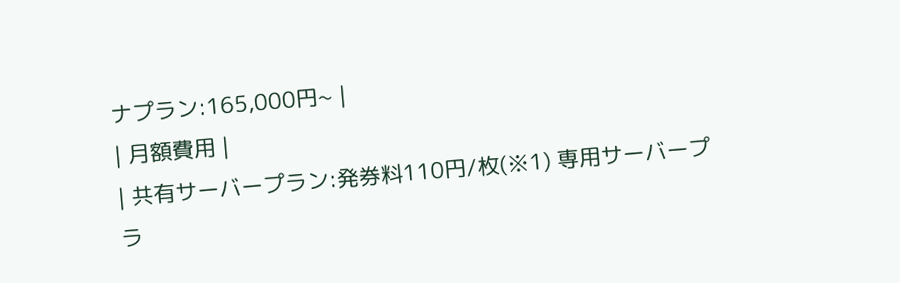ナプラン:165,000円~ |
| 月額費用 |
| 共有サーバープラン:発券料110円/枚(※1) 専用サーバープラ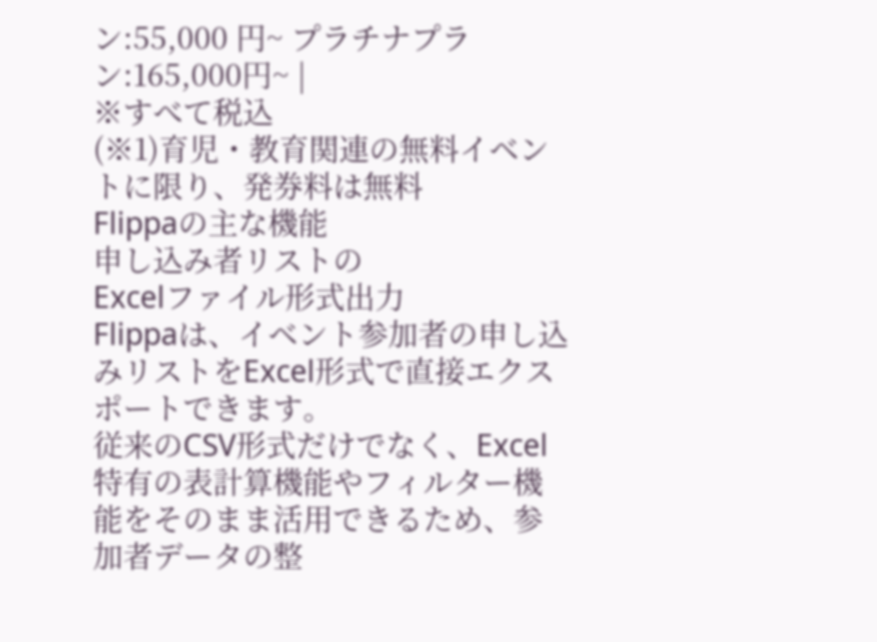ン:55,000 円~ プラチナプラン:165,000円~ |
※すべて税込
(※1)育児・教育関連の無料イベントに限り、発券料は無料
Flippaの主な機能
申し込み者リストの
Excelファイル形式出力
Flippaは、イベント参加者の申し込みリストをExcel形式で直接エクスポートできます。
従来のCSV形式だけでなく、Excel特有の表計算機能やフィルター機能をそのまま活用できるため、参加者データの整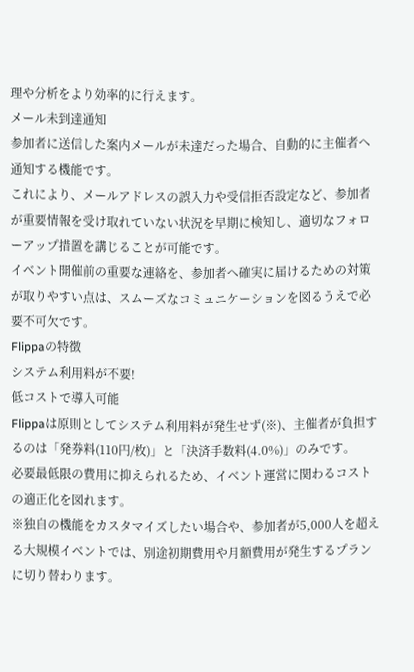理や分析をより効率的に行えます。
メール未到達通知
参加者に送信した案内メールが未達だった場合、自動的に主催者へ通知する機能です。
これにより、メールアドレスの誤入力や受信拒否設定など、参加者が重要情報を受け取れていない状況を早期に検知し、適切なフォローアップ措置を講じることが可能です。
イベント開催前の重要な連絡を、参加者へ確実に届けるための対策が取りやすい点は、スムーズなコミュニケーションを図るうえで必要不可欠です。
Flippaの特徴
システム利用料が不要!
低コストで導入可能
Flippaは原則としてシステム利用料が発生せず(※)、主催者が負担するのは「発券料(110円/枚)」と「決済手数料(4.0%)」のみです。
必要最低限の費用に抑えられるため、イベント運営に関わるコストの適正化を図れます。
※独自の機能をカスタマイズしたい場合や、参加者が5,000人を超える大規模イベントでは、別途初期費用や月額費用が発生するプランに切り替わります。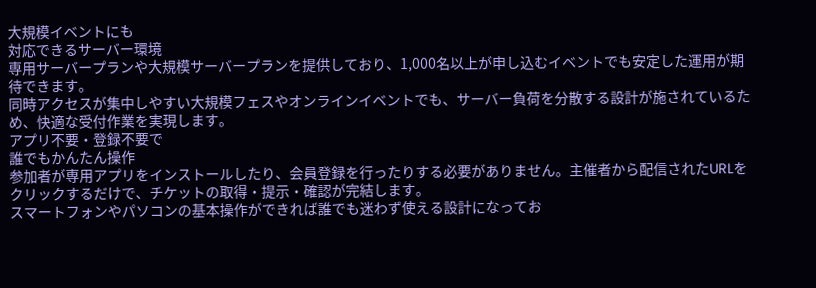大規模イベントにも
対応できるサーバー環境
専用サーバープランや大規模サーバープランを提供しており、1,000名以上が申し込むイベントでも安定した運用が期待できます。
同時アクセスが集中しやすい大規模フェスやオンラインイベントでも、サーバー負荷を分散する設計が施されているため、快適な受付作業を実現します。
アプリ不要・登録不要で
誰でもかんたん操作
参加者が専用アプリをインストールしたり、会員登録を行ったりする必要がありません。主催者から配信されたURLをクリックするだけで、チケットの取得・提示・確認が完結します。
スマートフォンやパソコンの基本操作ができれば誰でも迷わず使える設計になってお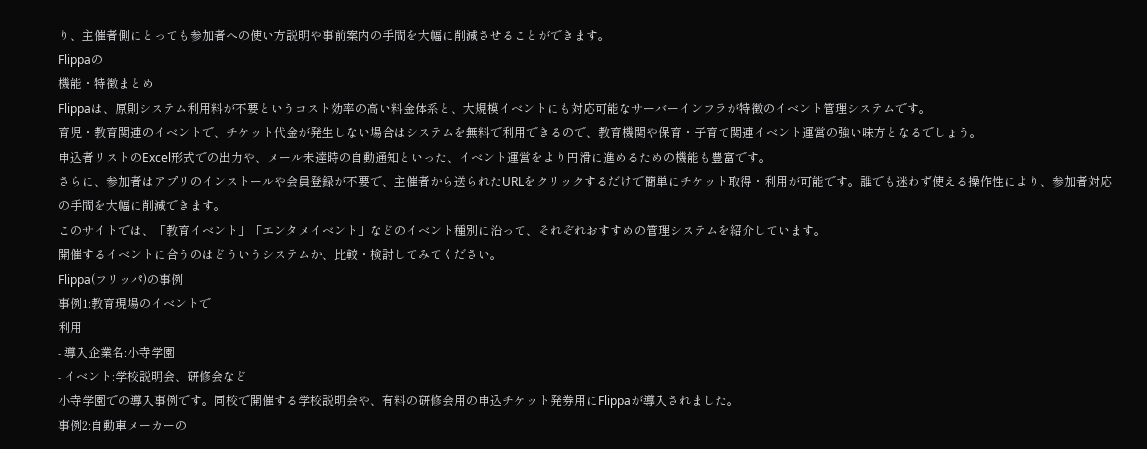り、主催者側にとっても参加者への使い方説明や事前案内の手間を大幅に削減させることができます。
Flippaの
機能・特徴まとめ
Flippaは、原則システム利用料が不要というコスト効率の高い料金体系と、大規模イベントにも対応可能なサーバーインフラが特徴のイベント管理システムです。
育児・教育関連のイベントで、チケット代金が発生しない場合はシステムを無料で利用できるので、教育機関や保育・子育て関連イベント運営の強い味方となるでしょう。
申込者リストのExcel形式での出力や、メール未達時の自動通知といった、イベント運営をより円滑に進めるための機能も豊富です。
さらに、参加者はアプリのインストールや会員登録が不要で、主催者から送られたURLをクリックするだけで簡単にチケット取得・利用が可能です。誰でも迷わず使える操作性により、参加者対応の手間を大幅に削減できます。
このサイトでは、「教育イベント」「エンタメイベント」などのイベント種別に沿って、それぞれおすすめの管理システムを紹介しています。
開催するイベントに合うのはどういうシステムか、比較・検討してみてください。
Flippa(フリッパ)の事例
事例1:教育現場のイベントで
利用
- 導入企業名:小寺学園
- イベント:学校説明会、研修会など
小寺学園での導入事例です。同校で開催する学校説明会や、有料の研修会用の申込チケット発券用にFlippaが導入されました。
事例2:自動車メーカーの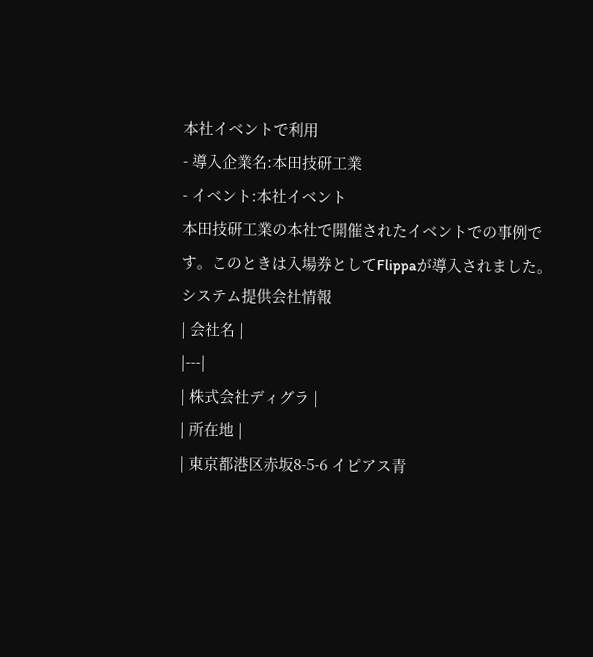本社イベントで利用
- 導入企業名:本田技研工業
- イベント:本社イベント
本田技研工業の本社で開催されたイベントでの事例です。このときは入場券としてFlippaが導入されました。
システム提供会社情報
| 会社名 |
|---|
| 株式会社ディグラ |
| 所在地 |
| 東京都港区赤坂8-5-6 イピアス青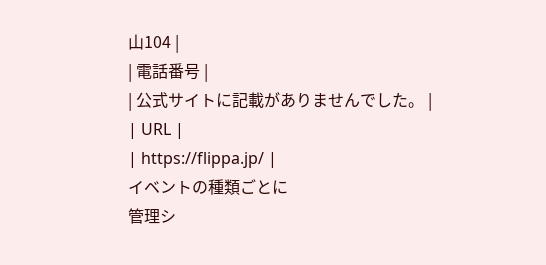山104 |
| 電話番号 |
| 公式サイトに記載がありませんでした。 |
| URL |
| https://flippa.jp/ |
イベントの種類ごとに
管理シ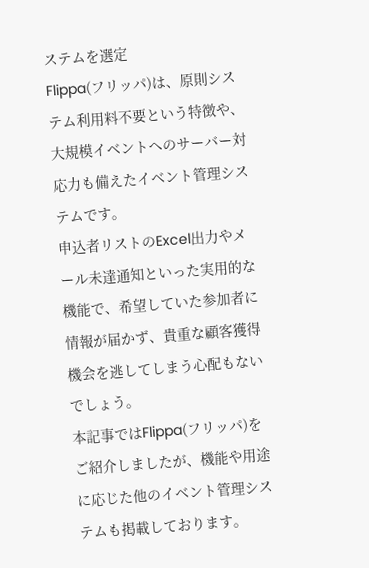ステムを選定
Flippa(フリッパ)は、原則システム利用料不要という特徴や、大規模イベントへのサーバー対応力も備えたイベント管理システムです。
申込者リストのExcel出力やメール未達通知といった実用的な機能で、希望していた参加者に情報が届かず、貴重な顧客獲得機会を逃してしまう心配もないでしょう。
本記事ではFlippa(フリッパ)をご紹介しましたが、機能や用途に応じた他のイベント管理システムも掲載しております。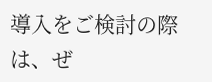導入をご検討の際は、ぜ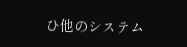ひ他のシステム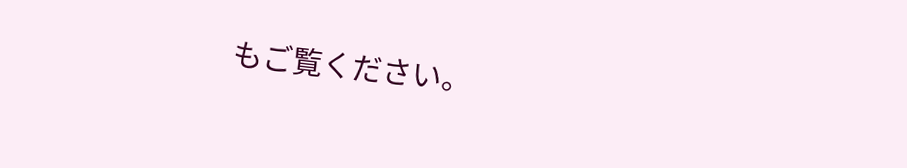もご覧ください。